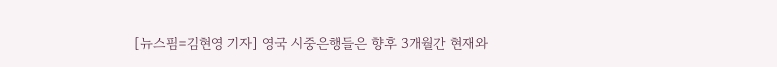[뉴스핌=김현영 기자] 영국 시중은행들은 향후 3개월간 현재와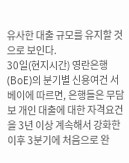유사한 대출 규모를 유지할 것으로 보인다.
30일(현지시간) 영란은행(BoE)의 분기별 신용여건 서베이에 따르면, 은행들은 무담보 개인 대출에 대한 자격요건을 3년 이상 계속해서 강화한 이후 3분기에 처음으로 완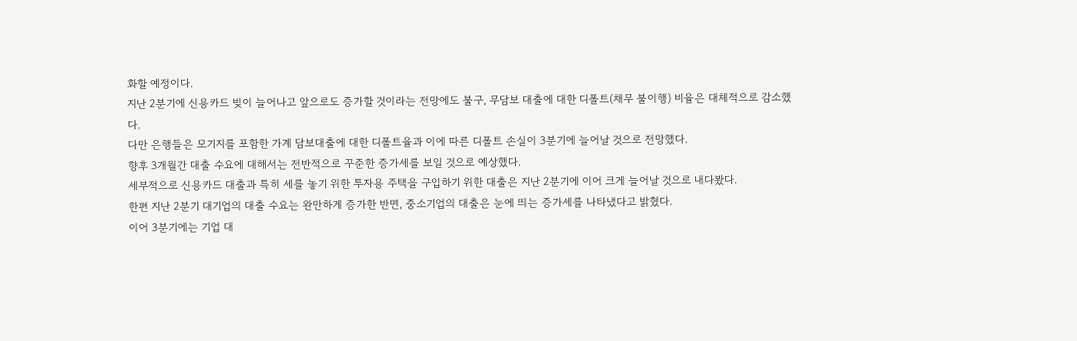화할 예정이다.
지난 2분기에 신용카드 빚이 늘어나고 앞으로도 증가할 것이라는 전망에도 불구, 무담보 대출에 대한 디폴트(채무 불이행) 비율은 대체적으로 감소했다.
다만 은행들은 모기지를 포함한 가계 담보대출에 대한 디폴트율과 이에 따른 디폴트 손실이 3분기에 늘어날 것으로 전망했다.
향후 3개월간 대출 수요에 대해서는 전반적으로 꾸준한 증가세를 보일 것으로 예상했다.
세부적으로 신용카드 대출과 특히 세를 놓기 위한 투자용 주택을 구입하기 위한 대출은 지난 2분기에 이어 크게 늘어날 것으로 내다봤다.
한편 지난 2분기 대기업의 대출 수요는 완만하게 증가한 반면, 중소기업의 대출은 눈에 띄는 증가세를 나타냈다고 밝혔다.
이어 3분기에는 기업 대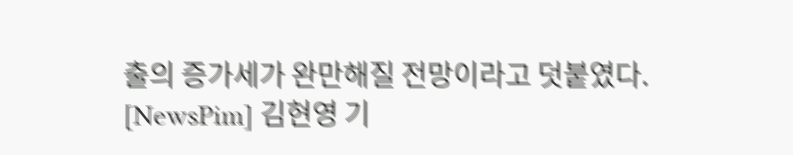출의 증가세가 완만해질 전망이라고 덧붙였다.
[NewsPim] 김현영 기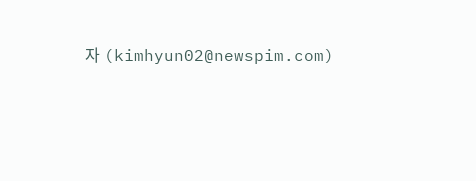자 (kimhyun02@newspim.com)